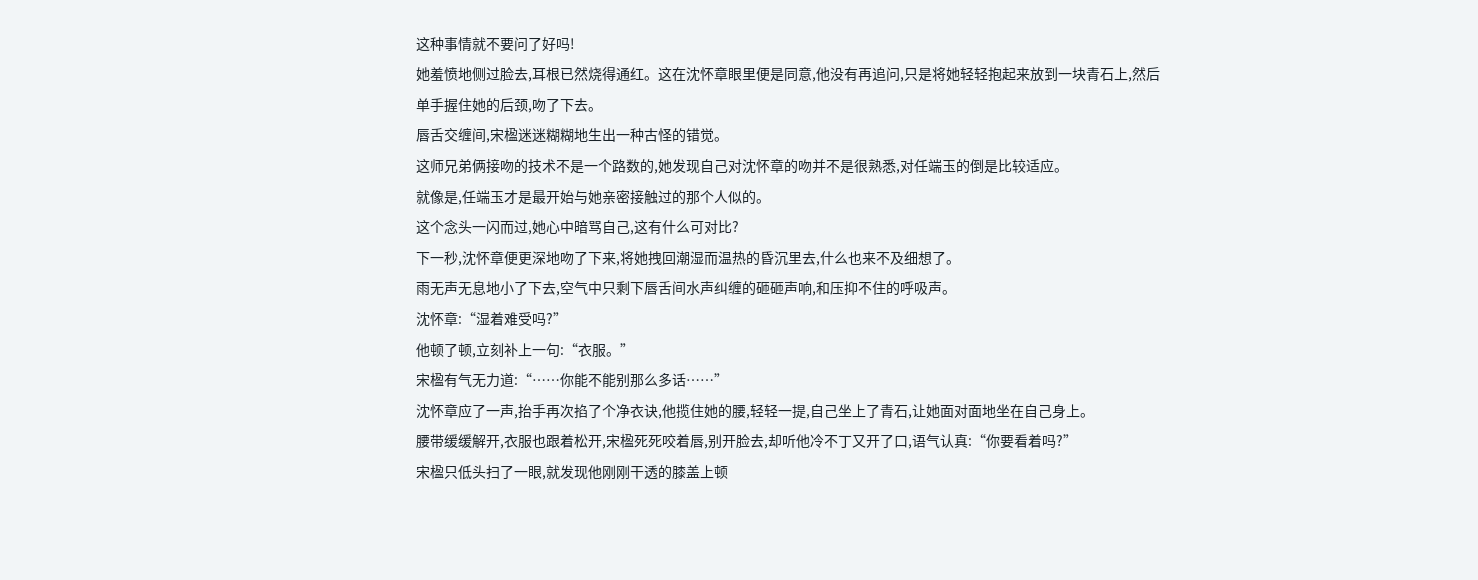这种事情就不要问了好吗!
她羞愤地侧过脸去,耳根已然烧得通红。这在沈怀章眼里便是同意,他没有再追问,只是将她轻轻抱起来放到一块青石上,然后单手握住她的后颈,吻了下去。
唇舌交缠间,宋楹迷迷糊糊地生出一种古怪的错觉。
这师兄弟俩接吻的技术不是一个路数的,她发现自己对沈怀章的吻并不是很熟悉,对任端玉的倒是比较适应。
就像是,任端玉才是最开始与她亲密接触过的那个人似的。
这个念头一闪而过,她心中暗骂自己,这有什么可对比?
下一秒,沈怀章便更深地吻了下来,将她拽回潮湿而温热的昏沉里去,什么也来不及细想了。
雨无声无息地小了下去,空气中只剩下唇舌间水声纠缠的砸砸声响,和压抑不住的呼吸声。
沈怀章:“湿着难受吗?”
他顿了顿,立刻补上一句:“衣服。”
宋楹有气无力道:“……你能不能别那么多话……”
沈怀章应了一声,抬手再次掐了个净衣诀,他揽住她的腰,轻轻一提,自己坐上了青石,让她面对面地坐在自己身上。
腰带缓缓解开,衣服也跟着松开,宋楹死死咬着唇,别开脸去,却听他冷不丁又开了口,语气认真:“你要看着吗?”
宋楹只低头扫了一眼,就发现他刚刚干透的膝盖上顿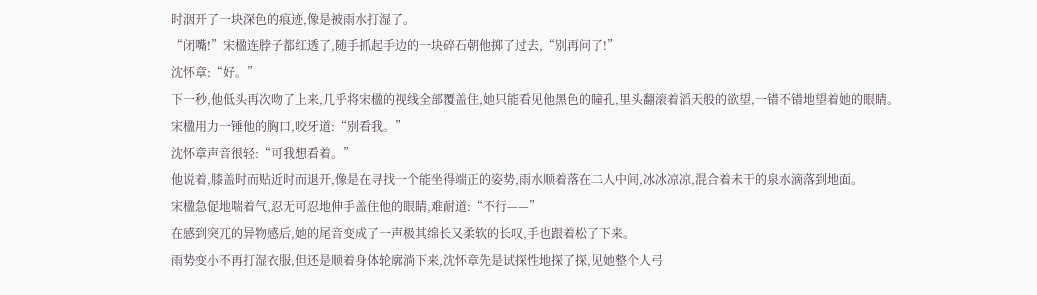时洇开了一块深色的痕迹,像是被雨水打湿了。
“闭嘴!”宋楹连脖子都红透了,随手抓起手边的一块碎石朝他掷了过去,“别再问了!”
沈怀章:“好。”
下一秒,他低头再次吻了上来,几乎将宋楹的视线全部覆盖住,她只能看见他黑色的瞳孔,里头翻滚着滔天般的欲望,一错不错地望着她的眼睛。
宋楹用力一锤他的胸口,咬牙道:“别看我。”
沈怀章声音很轻:“可我想看着。”
他说着,膝盖时而贴近时而退开,像是在寻找一个能坐得端正的姿势,雨水顺着落在二人中间,冰冰凉凉,混合着未干的泉水滴落到地面。
宋楹急促地喘着气,忍无可忍地伸手盖住他的眼睛,难耐道:“不行——”
在感到突兀的异物感后,她的尾音变成了一声极其绵长又柔软的长叹,手也跟着松了下来。
雨势变小不再打湿衣服,但还是顺着身体轮廓淌下来,沈怀章先是试探性地探了探,见她整个人弓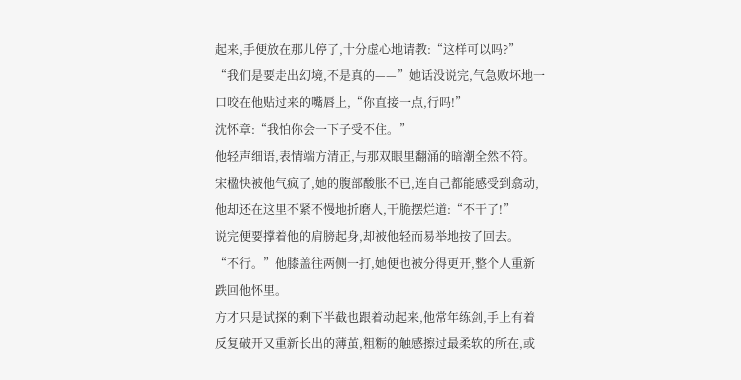起来,手便放在那儿停了,十分虚心地请教:“这样可以吗?”
“我们是要走出幻境,不是真的——”她话没说完,气急败坏地一口咬在他贴过来的嘴唇上,“你直接一点,行吗!”
沈怀章:“我怕你会一下子受不住。”
他轻声细语,表情端方清正,与那双眼里翻涌的暗潮全然不符。
宋楹快被他气疯了,她的腹部酸胀不已,连自己都能感受到翕动,他却还在这里不紧不慢地折磨人,干脆摆烂道:“不干了!”
说完便要撑着他的肩膀起身,却被他轻而易举地按了回去。
“不行。”他膝盖往两侧一打,她便也被分得更开,整个人重新跌回他怀里。
方才只是试探的剩下半截也跟着动起来,他常年练剑,手上有着反复破开又重新长出的薄茧,粗粝的触感擦过最柔软的所在,或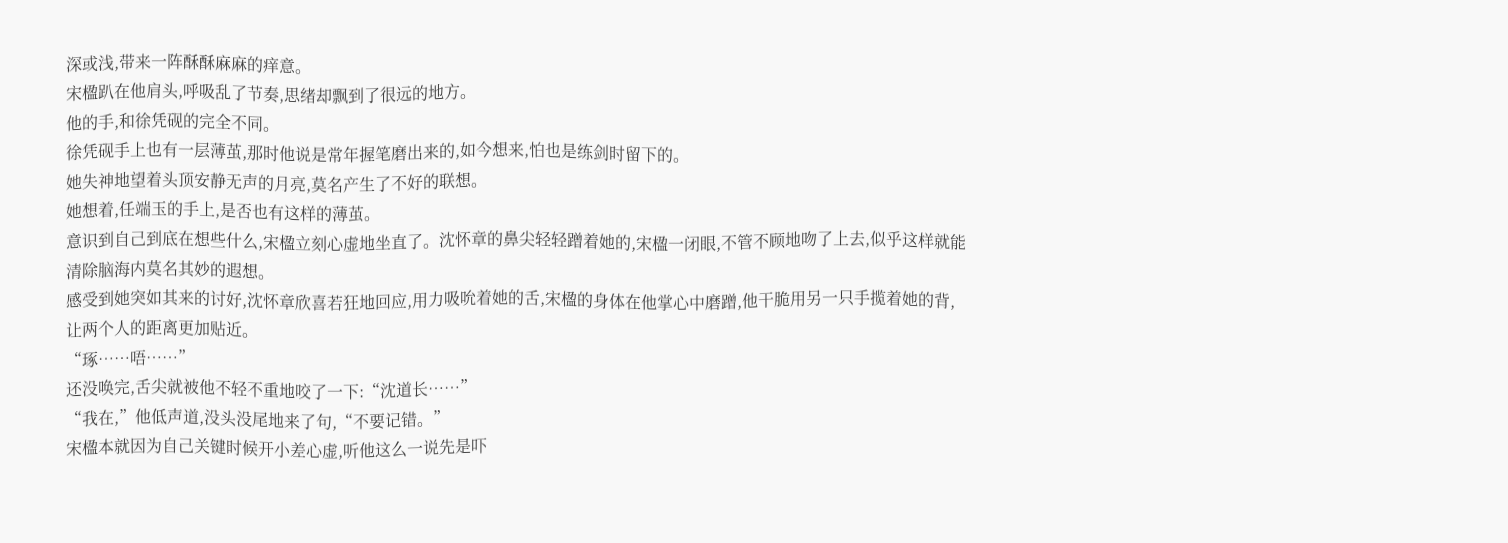深或浅,带来一阵酥酥麻麻的痒意。
宋楹趴在他肩头,呼吸乱了节奏,思绪却飘到了很远的地方。
他的手,和徐凭砚的完全不同。
徐凭砚手上也有一层薄茧,那时他说是常年握笔磨出来的,如今想来,怕也是练剑时留下的。
她失神地望着头顶安静无声的月亮,莫名产生了不好的联想。
她想着,任端玉的手上,是否也有这样的薄茧。
意识到自己到底在想些什么,宋楹立刻心虚地坐直了。沈怀章的鼻尖轻轻蹭着她的,宋楹一闭眼,不管不顾地吻了上去,似乎这样就能清除脑海内莫名其妙的遐想。
感受到她突如其来的讨好,沈怀章欣喜若狂地回应,用力吸吮着她的舌,宋楹的身体在他掌心中磨蹭,他干脆用另一只手揽着她的背,让两个人的距离更加贴近。
“琢……唔……”
还没唤完,舌尖就被他不轻不重地咬了一下:“沈道长……”
“我在,”他低声道,没头没尾地来了句,“不要记错。”
宋楹本就因为自己关键时候开小差心虚,听他这么一说先是吓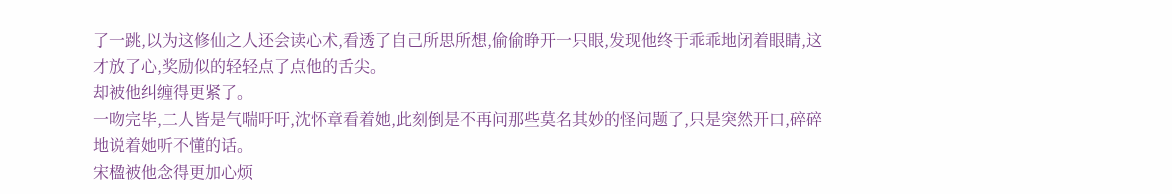了一跳,以为这修仙之人还会读心术,看透了自己所思所想,偷偷睁开一只眼,发现他终于乖乖地闭着眼睛,这才放了心,奖励似的轻轻点了点他的舌尖。
却被他纠缠得更紧了。
一吻完毕,二人皆是气喘吁吁,沈怀章看着她,此刻倒是不再问那些莫名其妙的怪问题了,只是突然开口,碎碎地说着她听不懂的话。
宋楹被他念得更加心烦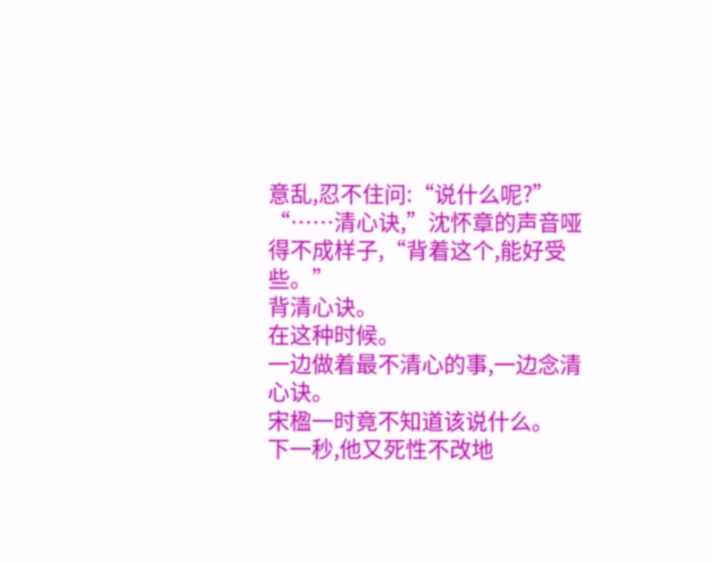意乱,忍不住问:“说什么呢?”
“……清心诀,”沈怀章的声音哑得不成样子,“背着这个,能好受些。”
背清心诀。
在这种时候。
一边做着最不清心的事,一边念清心诀。
宋楹一时竟不知道该说什么。
下一秒,他又死性不改地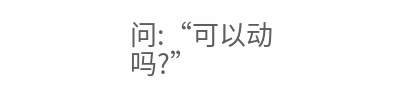问:“可以动吗?”